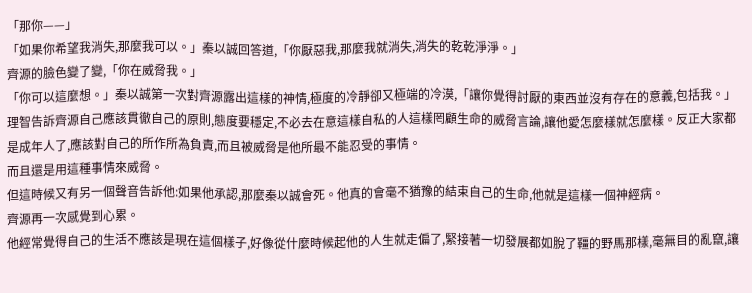「那你——」
「如果你希望我消失,那麼我可以。」秦以誠回答道,「你厭惡我,那麼我就消失,消失的乾乾淨淨。」
齊源的臉色變了變,「你在威脅我。」
「你可以這麼想。」秦以誠第一次對齊源露出這樣的神情,極度的冷靜卻又極端的冷漠,「讓你覺得討厭的東西並沒有存在的意義,包括我。」
理智告訴齊源自己應該貫徹自己的原則,態度要穩定,不必去在意這樣自私的人這樣罔顧生命的威脅言論,讓他愛怎麼樣就怎麼樣。反正大家都是成年人了,應該對自己的所作所為負責,而且被威脅是他所最不能忍受的事情。
而且還是用這種事情來威脅。
但這時候又有另一個聲音告訴他:如果他承認,那麼秦以誠會死。他真的會毫不猶豫的結束自己的生命,他就是這樣一個神經病。
齊源再一次感覺到心累。
他經常覺得自己的生活不應該是現在這個樣子,好像從什麼時候起他的人生就走偏了,緊接著一切發展都如脫了韁的野馬那樣,毫無目的亂竄,讓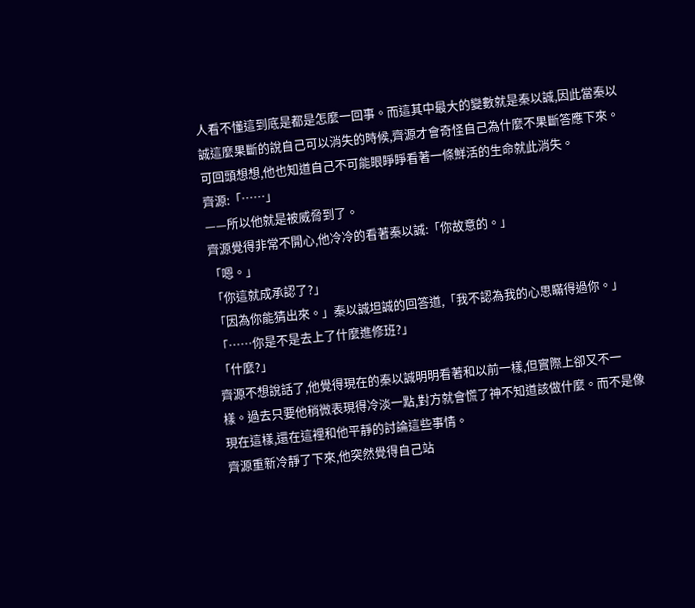人看不懂這到底是都是怎麼一回事。而這其中最大的變數就是秦以誠,因此當秦以誠這麼果斷的說自己可以消失的時候,齊源才會奇怪自己為什麼不果斷答應下來。
可回頭想想,他也知道自己不可能眼睜睜看著一條鮮活的生命就此消失。
齊源:「……」
——所以他就是被威脅到了。
齊源覺得非常不開心,他冷冷的看著秦以誠:「你故意的。」
「嗯。」
「你這就成承認了?」
「因為你能猜出來。」秦以誠坦誠的回答道,「我不認為我的心思瞞得過你。」
「……你是不是去上了什麼進修班?」
「什麼?」
齊源不想說話了,他覺得現在的秦以誠明明看著和以前一樣,但實際上卻又不一樣。過去只要他稍微表現得冷淡一點,對方就會慌了神不知道該做什麼。而不是像現在這樣,還在這裡和他平靜的討論這些事情。
齊源重新冷靜了下來,他突然覺得自己站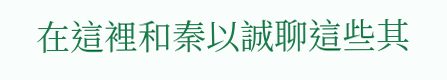在這裡和秦以誠聊這些其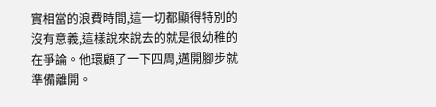實相當的浪費時間,這一切都顯得特別的沒有意義,這樣說來說去的就是很幼稚的在爭論。他環顧了一下四周,邁開腳步就準備離開。